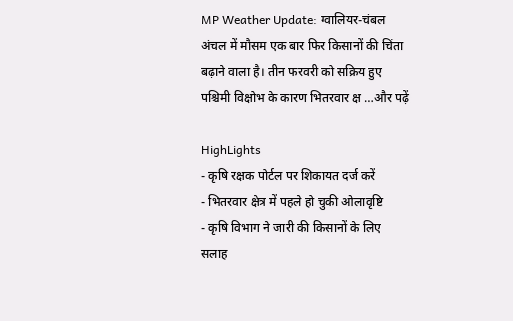MP Weather Update: ग्वालियर-चंबल अंचल में मौसम एक बार फिर किसानों की चिंता बढ़ाने वाला है। तीन फरवरी को सक्रिय हुए पश्चिमी विक्षोभ के कारण भितरवार क्ष …और पढ़ें

HighLights
- कृषि रक्षक पोर्टल पर शिकायत दर्ज करें
- भितरवार क्षेत्र में पहले हो चुकी ओलावृष्टि
- कृषि विभाग ने जारी की किसानों के लिए सलाह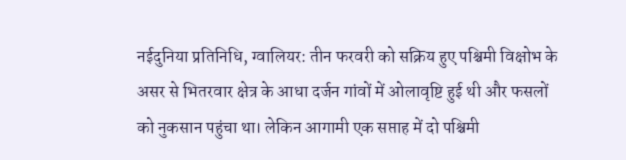नईदुनिया प्रतिनिधि, ग्वालियर: तीन फरवरी को सक्रिय हुए पश्चिमी विक्षोभ के असर से भितरवार क्षेत्र के आधा दर्जन गांवों में ओलावृष्टि हुई थी और फसलों को नुकसान पहुंचा था। लेकिन आगामी एक सप्ताह में दो पश्चिमी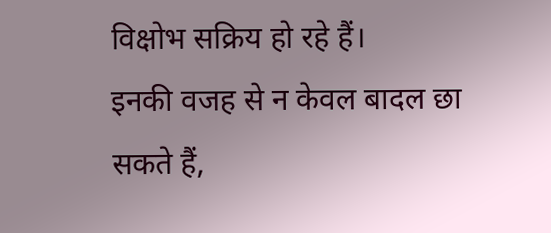विक्षोभ सक्रिय हो रहे हैं।
इनकी वजह से न केवल बादल छा सकते हैं,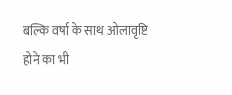बल्कि वर्षा के साथ ओलावृष्टि होने का भी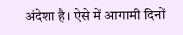अंदेशा है। ऐसे में आगामी दिनों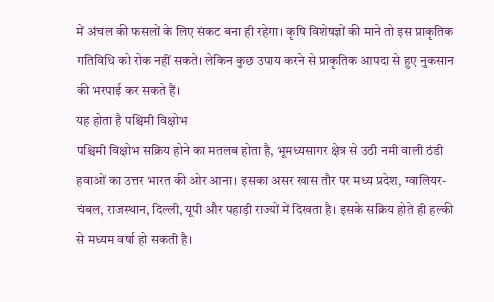में अंचल की फसलों के लिए संकट बना ही रहेगा। कृषि विशेषज्ञों की माने तो इस प्राकृतिक गतिविधि को रोक नहीं सकते। लेकिन कुछ उपाय करने से प्राकृतिक आपदा से हुए नुकसान की भरपाई कर सकते हैं।
यह होता है पश्चिमी विक्षोभ
पश्चिमी विक्षोभ सक्रिय होने का मतलब होता है, भूमध्यसागर क्षेत्र से उठी नमी वाली ठंडी हवाओं का उत्तर भारत की ओर आना। इसका असर खास तौर पर मध्य प्रदेश, ग्वालियर-चंबल, राजस्थान, दिल्ली, यूपी और पहाड़ी राज्यों में दिखता है। इसके सक्रिय होते ही हल्की से मध्यम वर्षा हो सकती है।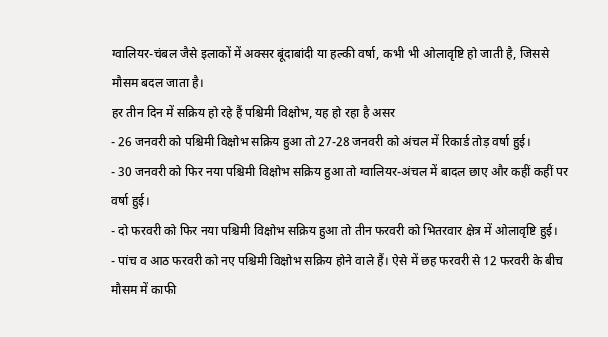ग्वालियर-चंबल जैसे इलाकों में अक्सर बूंदाबांदी या हल्की वर्षा, कभी भी ओलावृष्टि हो जाती है, जिससे मौसम बदल जाता है।
हर तीन दिन में सक्रिय हो रहे हैं पश्चिमी विक्षोभ, यह हो रहा है असर
- 26 जनवरी को पश्चिमी विक्षोभ सक्रिय हुआ तो 27-28 जनवरी को अंचल में रिकार्ड तोड़ वर्षा हुई।
- 30 जनवरी को फिर नया पश्चिमी विक्षोभ सक्रिय हुआ तो ग्वालियर-अंचल में बादल छाए और कहीं कहीं पर वर्षा हुई।
- दो फरवरी को फिर नया पश्चिमी विक्षोभ सक्रिय हुआ तो तीन फरवरी को भितरवार क्षेत्र में ओलावृष्टि हुई।
- पांच व आठ फरवरी को नए पश्चिमी विक्षोभ सक्रिय होने वाले हैं। ऐसे में छह फरवरी से 12 फरवरी के बीच मौसम में काफी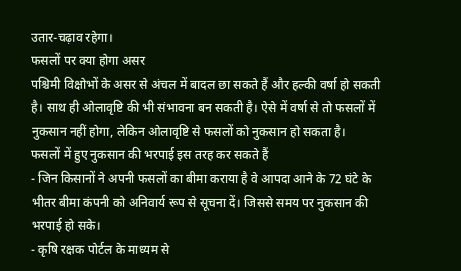उतार-चढ़ाव रहेगा।
फसलों पर क्या होगा असर
पश्चिमी विक्षोभों के असर से अंचल में बादल छा सकते हैं और हल्की वर्षा हो सकती है। साथ ही ओलावृष्टि की भी संभावना बन सकती है। ऐसे में वर्षा से तो फसलों में नुकसान नहीं होगा, लेकिन ओलावृष्टि से फसलों को नुकसान हो सकता है।
फसलों में हुए नुकसान की भरपाई इस तरह कर सकते हैं
- जिन किसानों ने अपनी फसलों का बीमा कराया है वे आपदा आने के 72 घंटे के भीतर बीमा कंपनी को अनिवार्य रूप से सूचना दें। जिससे समय पर नुकसान की भरपाई हो सके।
- कृषि रक्षक पोर्टल के माध्यम से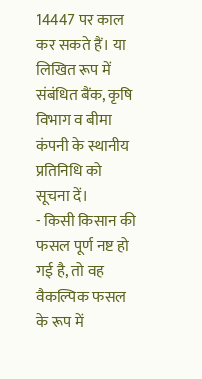14447 पर काल कर सकते हैं। या लिखित रूप में संबंधित बैंक, कृषि विभाग व बीमा कंपनी के स्थानीय प्रतिनिधि को सूचना दें।
- किसी किसान की फसल पूर्ण नष्ट हो गई है, तो वह वैकल्पिक फसल के रूप में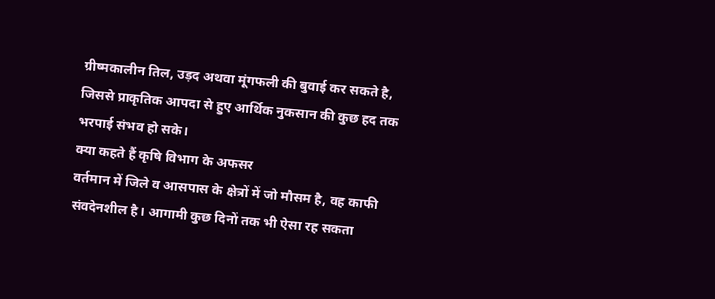ग्रीष्मकालीन तिल, उड़द अथवा मूंगफली की बुवाई कर सकते है, जिससे प्राकृतिक आपदा से हुए आर्थिक नुकसान की कुछ हद तक भरपाई संभव हो सके।
क्या कहते हैं कृषि विभाग के अफसर
वर्तमान में जिले व आसपास के क्षेत्रों में जो मौसम है, वह काफी संवदेनशील है। आगामी कुछ दिनों तक भी ऐसा रह सकता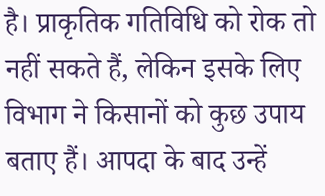है। प्राकृतिक गतिविधि को रोक तो नहीं सकते हैं, लेकिन इसके लिए विभाग ने किसानों को कुछ उपाय बताए हैं। आपदा के बाद उन्हें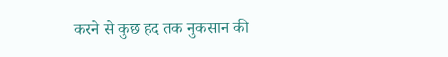करने से कुछ हद तक नुकसान की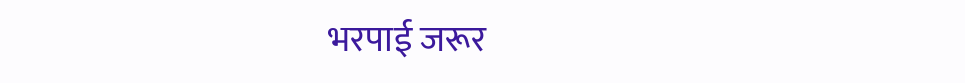भरपाई जरूर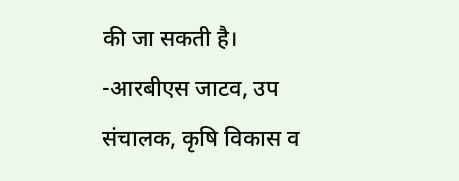की जा सकती है।
-आरबीएस जाटव, उप संचालक, कृषि विकास व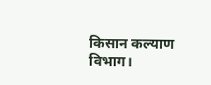किसान कल्याण विभाग।